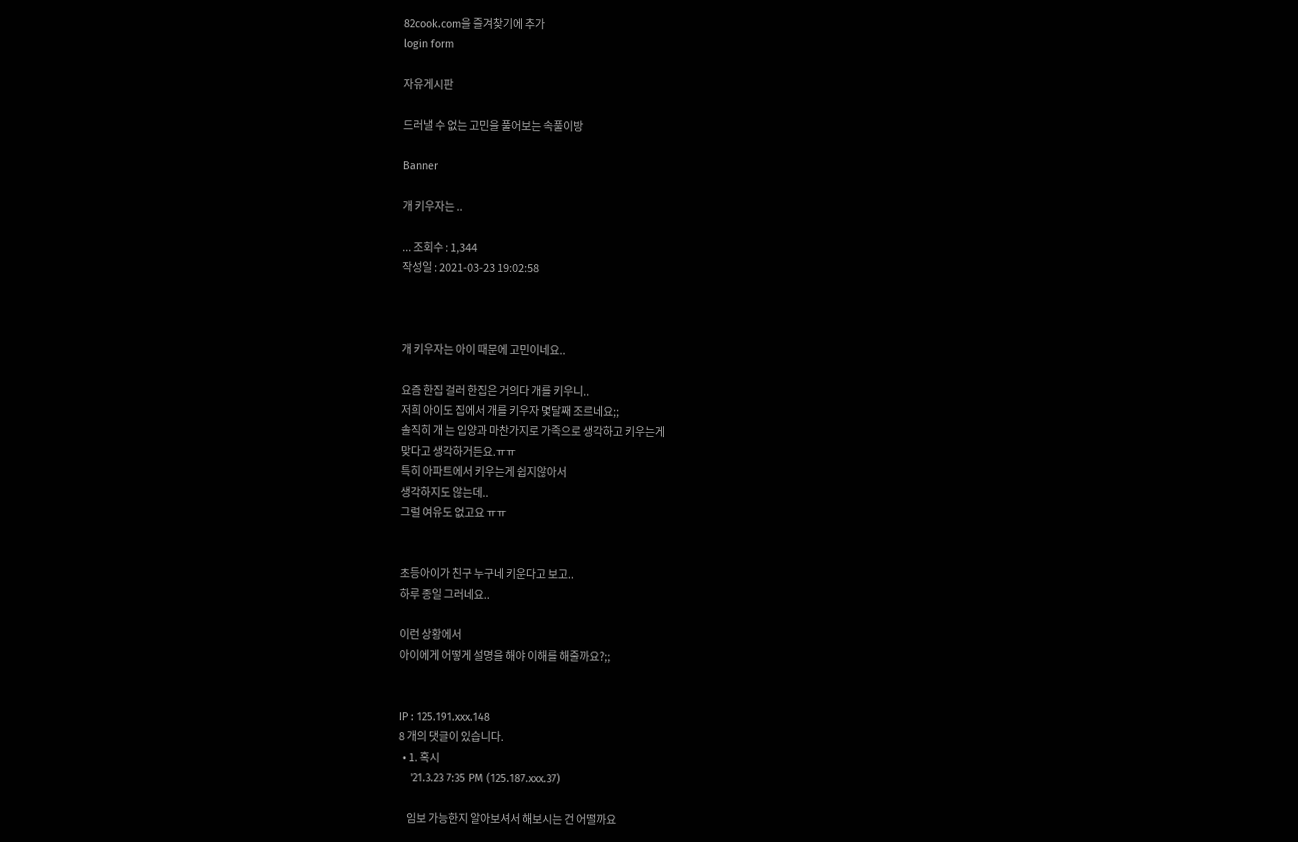82cook.com을 즐겨찾기에 추가
login form

자유게시판

드러낼 수 없는 고민을 풀어보는 속풀이방

Banner

개 키우자는 ..

... 조회수 : 1,344
작성일 : 2021-03-23 19:02:58



개 키우자는 아이 때문에 고민이네요..

요즘 한집 걸러 한집은 거의다 개를 키우니..
저희 아이도 집에서 개를 키우자 몇달째 조르네요;;
솔직히 개 는 입양과 마찬가지로 가족으로 생각하고 키우는게
맞다고 생각하거든요.ㅠㅠ
특히 아파트에서 키우는게 쉽지않아서
생각하지도 않는데..
그럴 여유도 없고요 ㅠㅠ


초등아이가 친구 누구네 키운다고 보고..
하루 종일 그러네요..

이런 상황에서
아이에게 어떻게 설명을 해야 이해를 해줄까요?;;


IP : 125.191.xxx.148
8 개의 댓글이 있습니다.
  • 1. 혹시
    '21.3.23 7:35 PM (125.187.xxx.37)

    임보 가능한지 알아보셔서 해보시는 건 어떨까요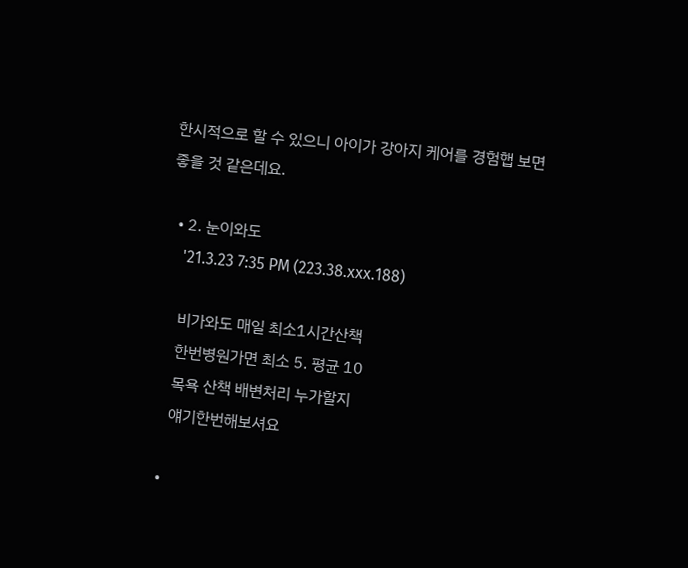한시적으로 할 수 있으니 아이가 강아지 케어를 경험햅 보면 좋을 것 같은데요.

  • 2. 눈이와도
    '21.3.23 7:35 PM (223.38.xxx.188)

    비가와도 매일 최소1시간산책
    한번병원가면 최소 5. 평균 10
    목욕 산책 배변처리 누가할지
    얘기한번해보셔요

  •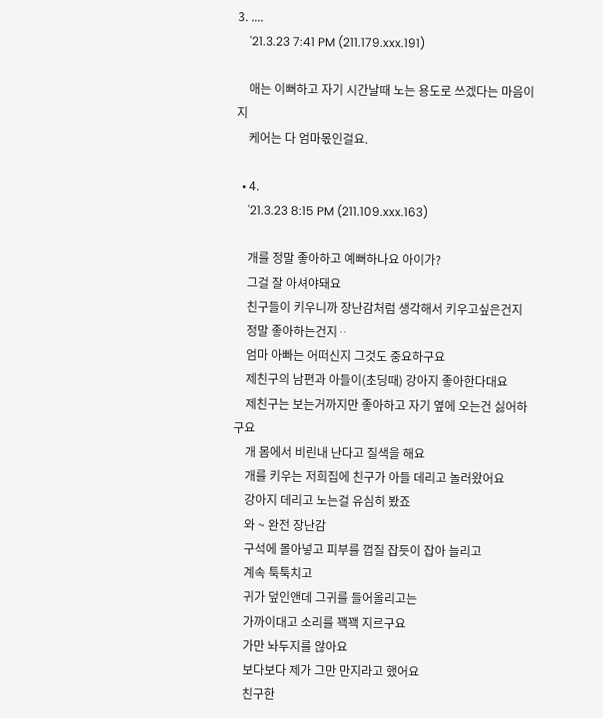3. ....
    '21.3.23 7:41 PM (211.179.xxx.191)

    애는 이뻐하고 자기 시간날때 노는 용도로 쓰겠다는 마음이지
    케어는 다 엄마몫인걸요.

  • 4.
    '21.3.23 8:15 PM (211.109.xxx.163)

    개를 정말 좋아하고 예뻐하나요 아이가?
    그걸 잘 아셔야돼요
    친구들이 키우니까 장난감처럼 생각해서 키우고싶은건지
    정말 좋아하는건지ᆢ
    엄마 아빠는 어떠신지 그것도 중요하구요
    제친구의 남편과 아들이(초딩때) 강아지 좋아한다대요
    제친구는 보는거까지만 좋아하고 자기 옆에 오는건 싫어하구요
    개 몸에서 비린내 난다고 질색을 해요
    개를 키우는 저희집에 친구가 아들 데리고 놀러왔어요
    강아지 데리고 노는걸 유심히 봤죠
    와 ~ 완전 장난감
    구석에 몰아넣고 피부를 껍질 잡듯이 잡아 늘리고
    계속 툭툭치고
    귀가 덮인앤데 그귀를 들어올리고는
    가까이대고 소리를 꽥꽥 지르구요
    가만 놔두지를 않아요
    보다보다 제가 그만 만지라고 했어요
    친구한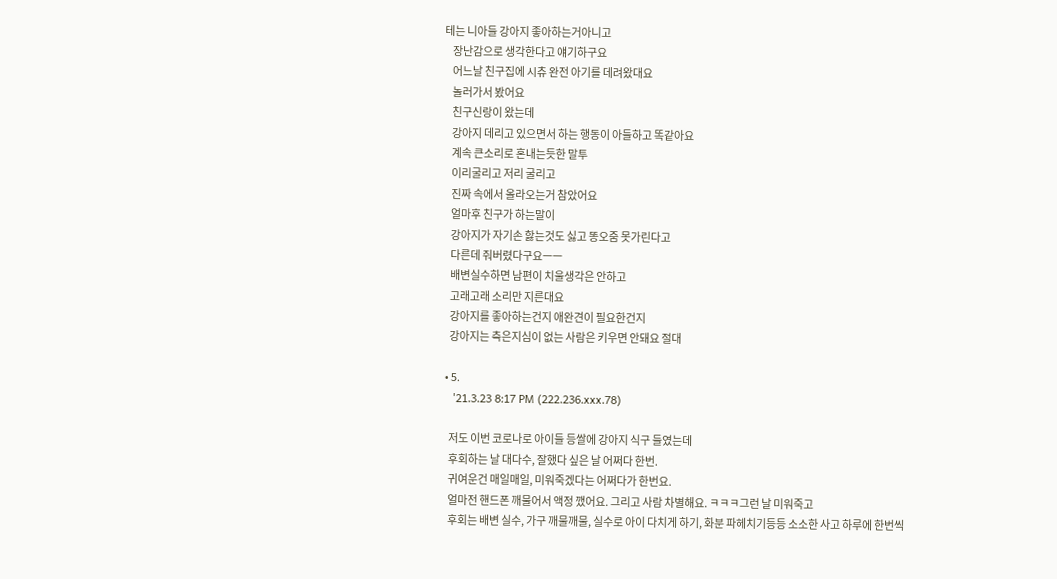테는 니아들 강아지 좋아하는거아니고
    장난감으로 생각한다고 얘기하구요
    어느날 친구집에 시츄 완전 아기를 데려왔대요
    놀러가서 봤어요
    친구신랑이 왔는데
    강아지 데리고 있으면서 하는 행동이 아들하고 똑같아요
    계속 큰소리로 혼내는듯한 말투
    이리굴리고 저리 굴리고
    진짜 속에서 올라오는거 참았어요
    얼마후 친구가 하는말이
    강아지가 자기손 핧는것도 싫고 똥오줌 못가린다고
    다른데 줘버렸다구요ㅡㅡ
    배변실수하면 남편이 치울생각은 안하고
    고래고래 소리만 지른대요
    강아지를 좋아하는건지 애완견이 필요한건지
    강아지는 측은지심이 없는 사람은 키우면 안돼요 절대

  • 5.
    '21.3.23 8:17 PM (222.236.xxx.78)

    저도 이번 코로나로 아이들 등쌀에 강아지 식구 들였는데
    후회하는 날 대다수, 잘했다 싶은 날 어쩌다 한번.
    귀여운건 매일매일, 미워죽겠다는 어쩌다가 한번요.
    얼마전 핸드폰 깨물어서 액정 깼어요. 그리고 사람 차별해요. ㅋㅋㅋ그런 날 미워죽고
    후회는 배변 실수, 가구 깨물깨물, 실수로 아이 다치게 하기, 화분 파헤치기등등 소소한 사고 하루에 한번씩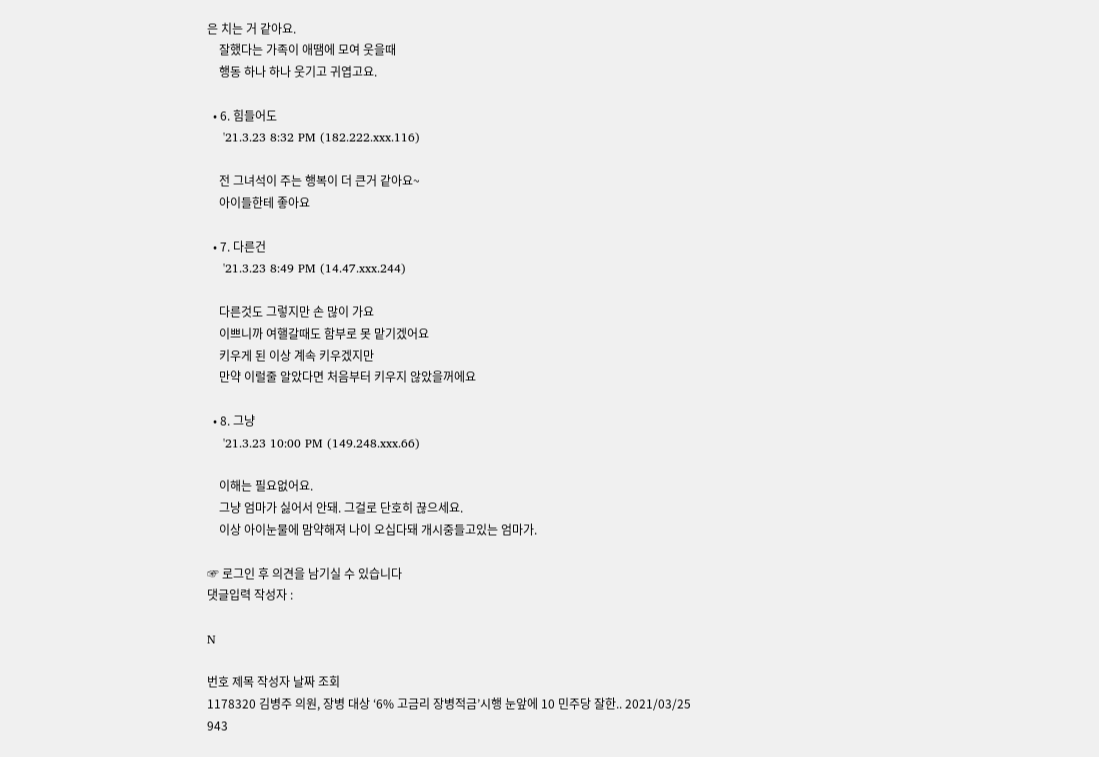은 치는 거 같아요.
    잘했다는 가족이 애땜에 모여 웃을때
    행동 하나 하나 웃기고 귀엽고요.

  • 6. 힘들어도
    '21.3.23 8:32 PM (182.222.xxx.116)

    전 그녀석이 주는 행복이 더 큰거 같아요~
    아이들한테 좋아요

  • 7. 다른건
    '21.3.23 8:49 PM (14.47.xxx.244)

    다른것도 그렇지만 손 많이 가요
    이쁘니까 여핼갈때도 함부로 못 맡기겠어요
    키우게 된 이상 계속 키우겠지만
    만약 이럴줄 알았다면 처음부터 키우지 않았을꺼에요

  • 8. 그냥
    '21.3.23 10:00 PM (149.248.xxx.66)

    이해는 필요없어요.
    그냥 엄마가 싫어서 안돼. 그걸로 단호히 끊으세요.
    이상 아이눈물에 맘약해져 나이 오십다돼 개시중들고있는 엄마가.

☞ 로그인 후 의견을 남기실 수 있습니다
댓글입력 작성자 :

N

번호 제목 작성자 날짜 조회
1178320 김병주 의원, 장병 대상 ‘6% 고금리 장병적금’시행 눈앞에 10 민주당 잘한.. 2021/03/25 943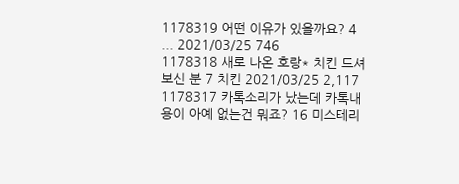1178319 어떤 이유가 있을까요? 4 ... 2021/03/25 746
1178318 새로 나온 호랑* 치킨 드셔 보신 분 7 치킨 2021/03/25 2,117
1178317 카톡소리가 났는데 카톡내용이 아예 없는건 뭐죠? 16 미스테리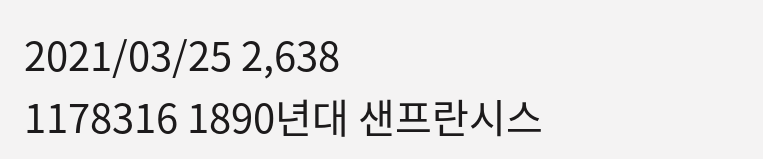2021/03/25 2,638
1178316 1890년대 샌프란시스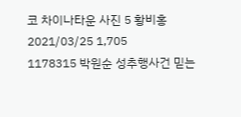코 차이나타운 사진 5 황비홍 2021/03/25 1,705
1178315 박원순 성추행사건 믿는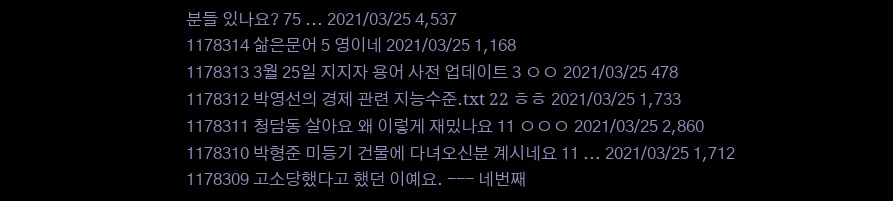분들 있나요? 75 ... 2021/03/25 4,537
1178314 삶은문어 5 영이네 2021/03/25 1,168
1178313 3월 25일 지지자 용어 사전 업데이트 3 ㅇㅇ 2021/03/25 478
1178312 박영선의 경제 관련 지능수준.txt 22 ㅎㅎ 2021/03/25 1,733
1178311 청담동 살아요 왜 이렇게 재밌나요 11 ㅇㅇㅇ 2021/03/25 2,860
1178310 박형준 미등기 건물에 다녀오신분 계시네요 11 ... 2021/03/25 1,712
1178309 고소당했다고 했던 이예요. --- 네번째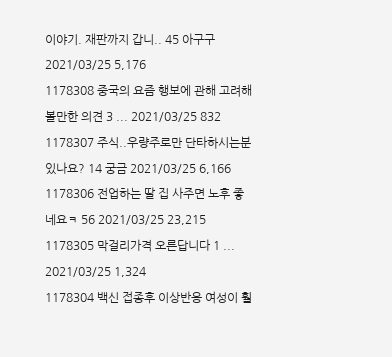이야기. 재판까지 갑니.. 45 아구구 2021/03/25 5,176
1178308 중국의 요즘 행보에 관해 고려해볼만한 의견 3 ... 2021/03/25 832
1178307 주식..우량주로만 단타하시는분 있나요? 14 궁금 2021/03/25 6,166
1178306 전업하는 딸 집 사주면 노후 좋네요ㅋ 56 2021/03/25 23,215
1178305 막걸리가격 오른답니다 1 ... 2021/03/25 1,324
1178304 백신 접종후 이상반응 여성이 훨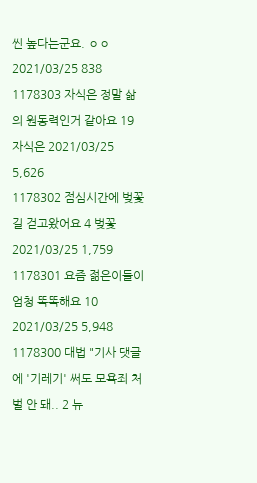씬 높다는군요. ㅇㅇ 2021/03/25 838
1178303 자식은 정말 삶의 원동력인거 같아요 19 자식은 2021/03/25 5,626
1178302 점심시간에 벚꽃길 걷고왔어요 4 벚꽃 2021/03/25 1,759
1178301 요즘 젊은이들이 엄청 똑똑해요 10 2021/03/25 5,948
1178300 대법 "기사 댓글에 '기레기' 써도 모욕죄 처벌 안 돼.. 2 뉴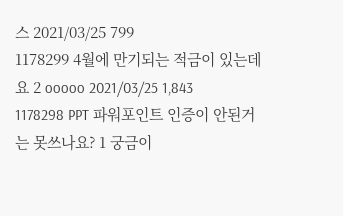스 2021/03/25 799
1178299 4월에 만기되는 적금이 있는데요 2 ooooo 2021/03/25 1,843
1178298 PPT 파워포인트 인증이 안된거는 못쓰나요? 1 궁금이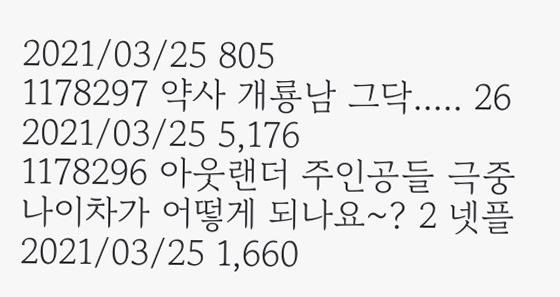2021/03/25 805
1178297 약사 개룡남 그닥..... 26 2021/03/25 5,176
1178296 아웃랜더 주인공들 극중 나이차가 어떻게 되나요~? 2 넷플 2021/03/25 1,660